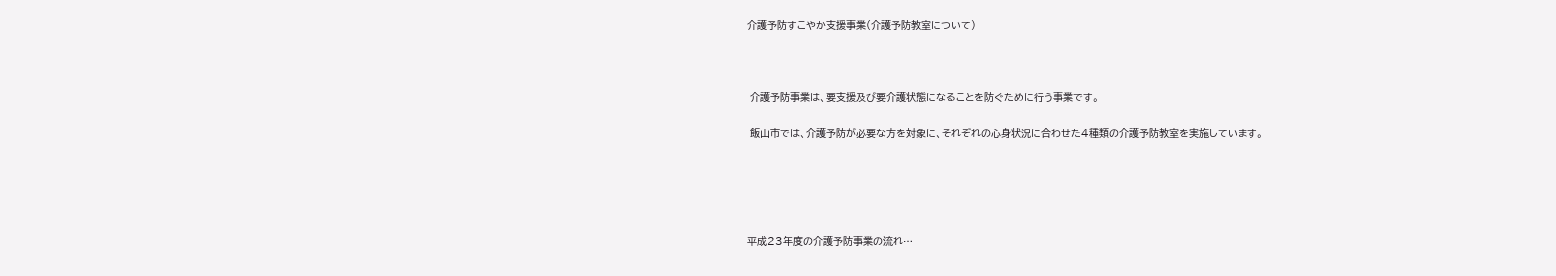介護予防すこやか支援事業(介護予防教室について)



 介護予防事業は、要支援及び要介護状態になることを防ぐために行う事業です。

 飯山市では、介護予防が必要な方を対象に、それぞれの心身状況に合わせた4種類の介護予防教室を実施しています。





平成23年度の介護予防事業の流れ…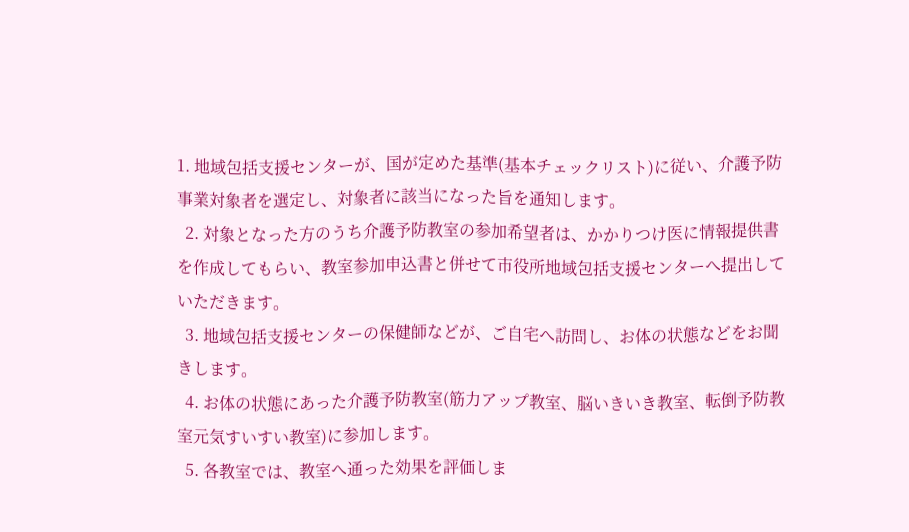1. 地域包括支援センターが、国が定めた基準(基本チェックリスト)に従い、介護予防事業対象者を選定し、対象者に該当になった旨を通知します。
  2. 対象となった方のうち介護予防教室の参加希望者は、かかりつけ医に情報提供書を作成してもらい、教室参加申込書と併せて市役所地域包括支援センターへ提出していただきます。
  3. 地域包括支援センターの保健師などが、ご自宅へ訪問し、お体の状態などをお聞きします。
  4. お体の状態にあった介護予防教室(筋力アップ教室、脳いきいき教室、転倒予防教室元気すいすい教室)に参加します。
  5. 各教室では、教室へ通った効果を評価しま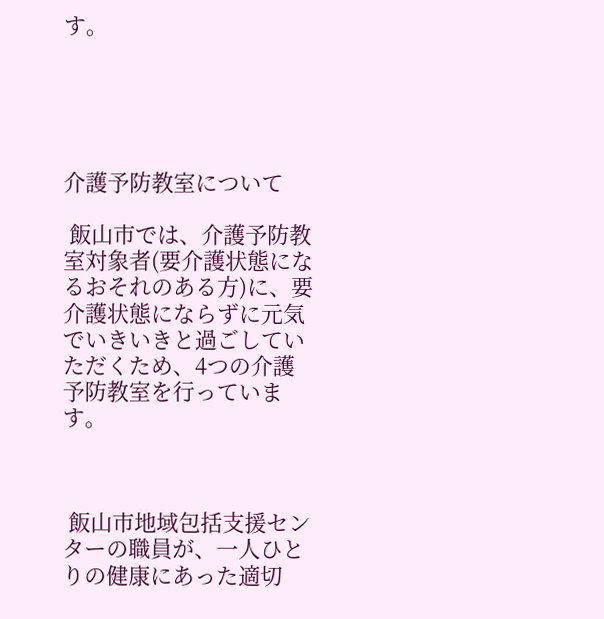す。





介護予防教室について

 飯山市では、介護予防教室対象者(要介護状態になるおそれのある方)に、要介護状態にならずに元気でいきいきと過ごしていただくため、4つの介護予防教室を行っています。



 飯山市地域包括支援センターの職員が、一人ひとりの健康にあった適切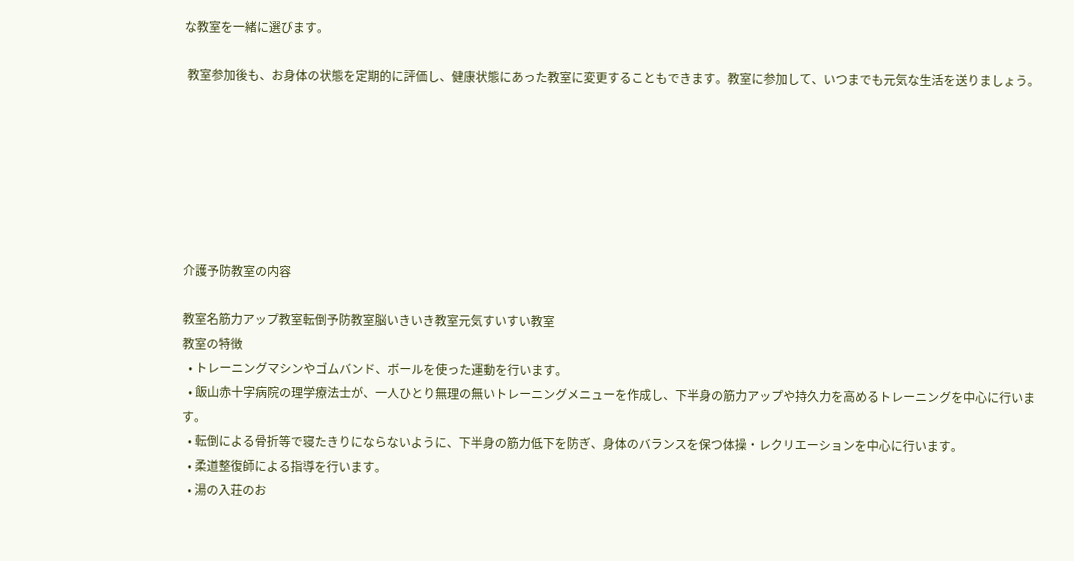な教室を一緒に選びます。

 教室参加後も、お身体の状態を定期的に評価し、健康状態にあった教室に変更することもできます。教室に参加して、いつまでも元気な生活を送りましょう。







介護予防教室の内容

教室名筋力アップ教室転倒予防教室脳いきいき教室元気すいすい教室
教室の特徴
  • トレーニングマシンやゴムバンド、ボールを使った運動を行います。
  • 飯山赤十字病院の理学療法士が、一人ひとり無理の無いトレーニングメニューを作成し、下半身の筋力アップや持久力を高めるトレーニングを中心に行います。
  • 転倒による骨折等で寝たきりにならないように、下半身の筋力低下を防ぎ、身体のバランスを保つ体操・レクリエーションを中心に行います。
  • 柔道整復師による指導を行います。
  • 湯の入荘のお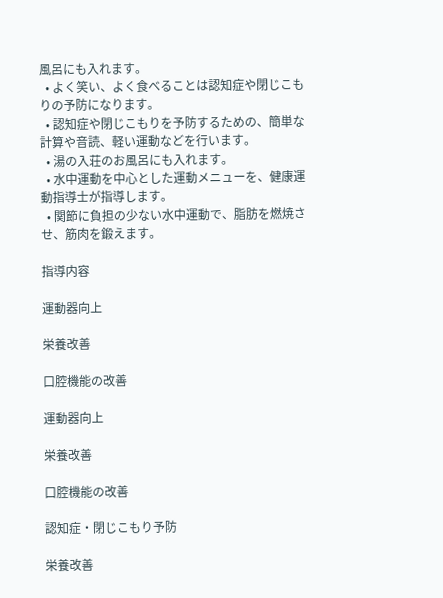風呂にも入れます。
  • よく笑い、よく食べることは認知症や閉じこもりの予防になります。
  • 認知症や閉じこもりを予防するための、簡単な計算や音読、軽い運動などを行います。
  • 湯の入荘のお風呂にも入れます。
  • 水中運動を中心とした運動メニューを、健康運動指導士が指導します。
  • 関節に負担の少ない水中運動で、脂肪を燃焼させ、筋肉を鍛えます。

指導内容

運動器向上

栄養改善

口腔機能の改善

運動器向上

栄養改善

口腔機能の改善

認知症・閉じこもり予防

栄養改善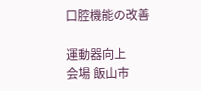口腔機能の改善

運動器向上
会場 飯山市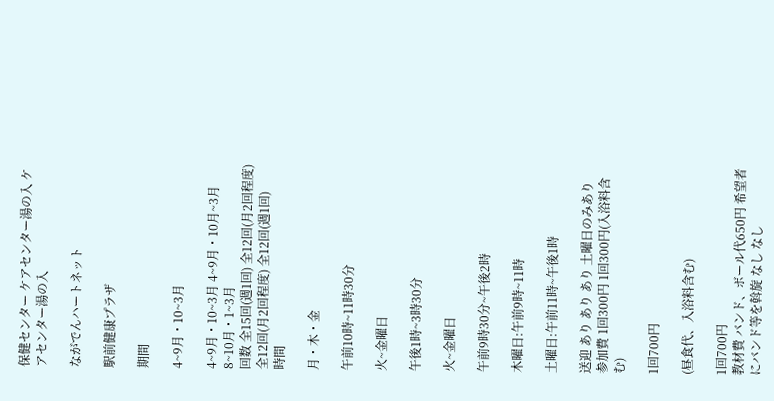保健センター ケアセンター湯の入 ケアセンター湯の入

ながでんハートネット

駅前健康プラザ

期間

4~9月・10~3月

4~9月・10~3月 4~9月・10月~3月 8~10月・1~3月
回数 全15回(週1回) 全12回(月2回程度) 全12回(月2回程度) 全12回(週1回)
時間

月・木・金

午前10時~11時30分

火~金曜日

午後1時~3時30分

火~金曜日

午前9時30分~午後2時

木曜日:午前9時~11時

土曜日:午前11時~午後1時

送迎 あり あり あり 土曜日のみあり
参加費 1回300円 1回300円(入浴料含む)

1回700円

(昼食代、入浴料含む)

1回700円
教材費 バンド、ボール代650円 希望者にバンド等を斡旋 なし なし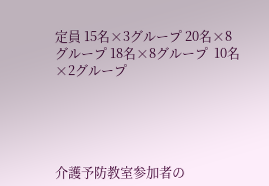定員 15名×3グループ 20名×8グループ 18名×8グループ  10名×2グループ





介護予防教室参加者の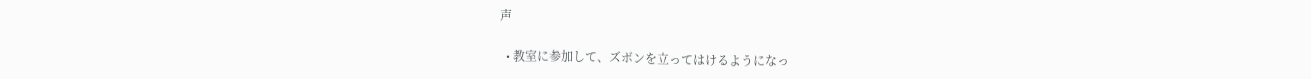声

  • 教室に参加して、ズボンを立ってはけるようになっ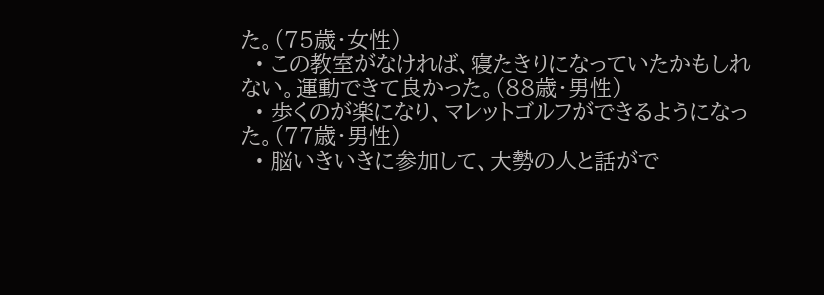た。(75歳・女性)
  • この教室がなければ、寝たきりになっていたかもしれない。運動できて良かった。(88歳・男性)
  • 歩くのが楽になり、マレットゴルフができるようになった。(77歳・男性)
  • 脳いきいきに参加して、大勢の人と話がで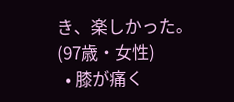き、楽しかった。(97歳・女性)
  • 膝が痛く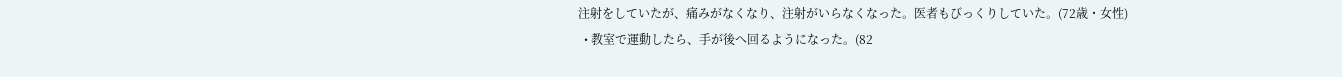注射をしていたが、痛みがなくなり、注射がいらなくなった。医者もびっくりしていた。(72歳・女性)
  • 教室で運動したら、手が後へ回るようになった。(82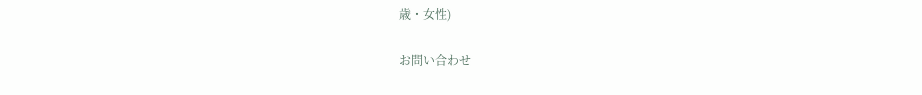歳・女性)

お問い合わせ